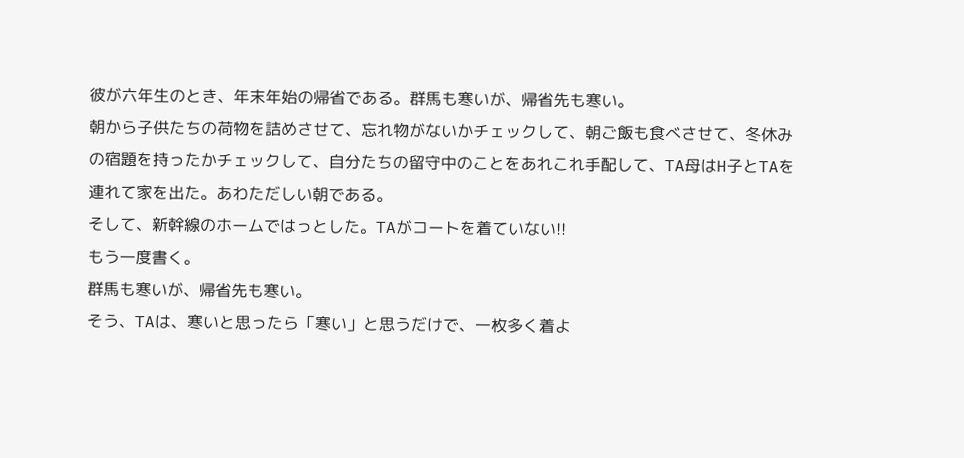彼が六年生のとき、年末年始の帰省である。群馬も寒いが、帰省先も寒い。
朝から子供たちの荷物を詰めさせて、忘れ物がないかチェックして、朝ご飯も食べさせて、冬休みの宿題を持ったかチェックして、自分たちの留守中のことをあれこれ手配して、TA母はH子とTAを連れて家を出た。あわただしい朝である。
そして、新幹線のホームではっとした。TAがコートを着ていない!!
もう一度書く。
群馬も寒いが、帰省先も寒い。
そう、TAは、寒いと思ったら「寒い」と思うだけで、一枚多く着よ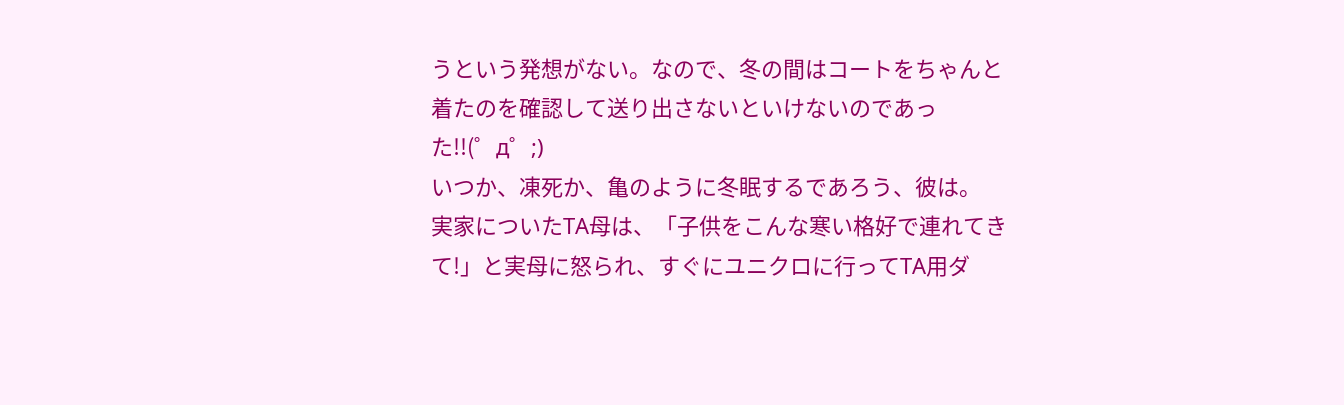うという発想がない。なので、冬の間はコートをちゃんと着たのを確認して送り出さないといけないのであった!!(゜д゜;)
いつか、凍死か、亀のように冬眠するであろう、彼は。
実家についたTA母は、「子供をこんな寒い格好で連れてきて!」と実母に怒られ、すぐにユニクロに行ってTA用ダ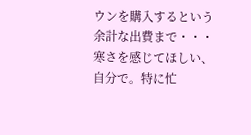ウンを購入するという余計な出費まで・・・
寒さを感じてほしい、自分で。特に忙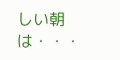しい朝は・・・